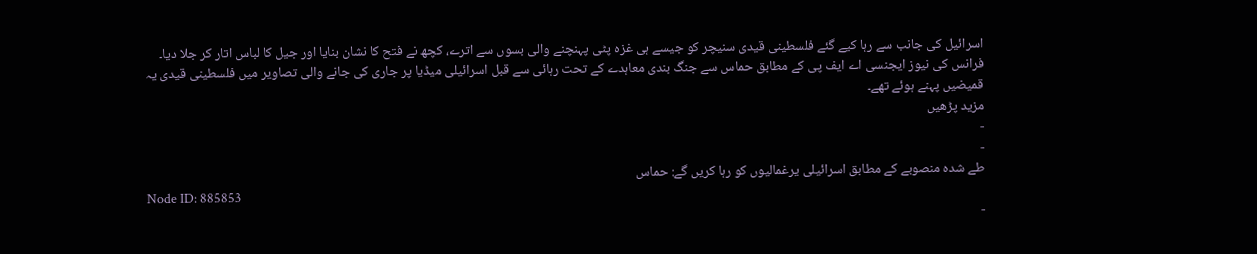اسرائیل کی جانب سے رہا کیے گئے فلسطینی قیدی سنیچر کو جیسے ہی غزہ پٹی پہنچنے والی بسوں سے اترے، کچھ نے فتح کا نشان بنایا اور جیل کا لباس اتار کر جلا دیا۔
فرانس کی نیوز ایجنسی اے ایف پی کے مطابق حماس سے جنگ بندی معاہدے کے تحت رہائی سے قبل اسرائیلی میڈیا پر جاری کی جانے والی تصاویر میں فلسطینی قیدی یہ قمیضیں پہنے ہوئے تھے۔
مزید پڑھیں
-
-
طے شدہ منصوبے کے مطابق اسرائیلی یرغمالیوں کو رہا کریں گے: حماس
Node ID: 885853
-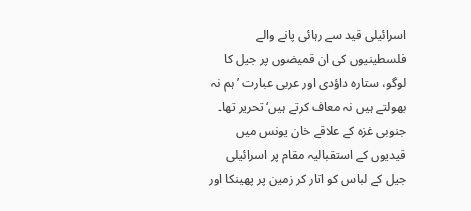اسرائیلی قید سے رہائی پانے والے فلسطینیوں کی ان قمیضوں پر جیل کا لوگو، ستارہ داؤدی اور عربی عبارت ’ہم نہ بھولتے ہیں نہ معاف کرتے ہیں‘ تحریر تھا۔
جنوبی غزہ کے علاقے خان یونس میں قیدیوں کے استقبالیہ مقام پر اسرائیلی جیل کے لباس کو اتار کر زمین پر پھینکا اور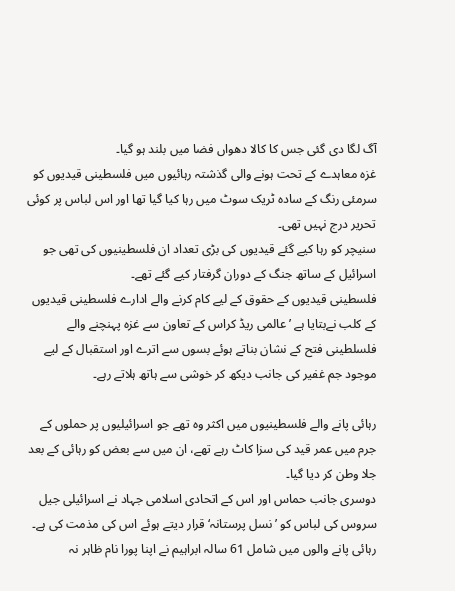آگ لگا دی گئی جس کا کالا دھواں فضا میں بلند ہو گیا۔
غزہ معاہدے کے تحت ہونے والی گذشتہ رہائیوں میں فلسطینی قیدیوں کو سرمئی رنگ کے سادہ ٹریک سوٹ میں رہا کیا گیا تھا اور اس لباس پر کوئی تحریر درج نہیں تھی۔
سنیچر کو رہا کیے گئے قیدیوں کی بڑی تعداد ان فلسطینیوں کی تھی جو اسرائیل کے ساتھ جنگ کے دوران گرفتار کیے گئے تھے۔
فلسطینی قیدیوں کے حقوق کے لیے کام کرنے والے ادارے فلسطینی قیدیوں کے کلب نےبتایا ہے ’عالمی ریڈ کراس کے تعاون سے غزہ پہنچنے والے فلسلطینی فتح کے نشان بناتے ہوئے بسوں سے اترے اور استقبال کے لیے موجود جم غفیر کی جانب دیکھ کر خوشی سے ہاتھ ہلاتے رہے۔

رہائی پانے والے فلسطینیوں میں اکثر وہ تھے جو اسرائیلیوں پر حملوں کے جرم میں عمر قید کی سزا کاٹ رہے تھے، ان میں سے بعض کو رہائی کے بعد جلا وطن کر دیا گیا۔
دوسری جانب حماس اور اس کے اتحادی اسلامی جہاد نے اسرائیلی جیل سروس کی لباس کو ’نسل پرستانہ‘ قرار دیتے ہوئے اس کی مذمت کی ہے۔
رہائی پانے والوں میں شامل 61 سالہ ابراہیم نے اپنا پورا نام ظاہر نہ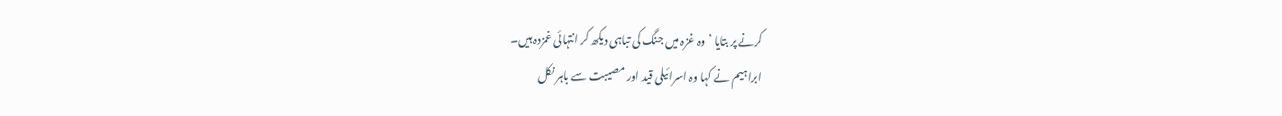کرنے پر بتایا ’ وہ غزہ میں جنگ کی تباہی دیکھ کر انتہائی غمزدہ ہیں۔
ابراہیم نے کہا وہ اسرائیلی قید اور مصیبت سے باہر نکل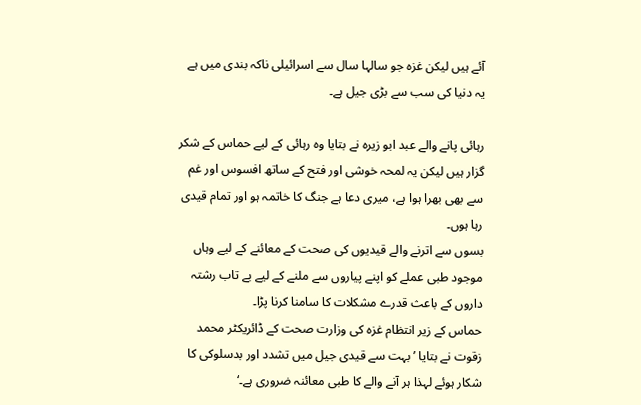آئے ہیں لیکن غزہ جو سالہا سال سے اسرائیلی ناکہ بندی میں ہے یہ دنیا کی سب سے بڑی جیل ہے۔

رہائی پانے والے عبد ابو زیرہ نے بتایا وہ رہائی کے لیے حماس کے شکر گزار ہیں لیکن یہ لمحہ خوشی اور فتح کے ساتھ افسوس اور غم سے بھی بھرا ہوا ہے، میری دعا ہے جنگ کا خاتمہ ہو اور تمام قیدی رہا ہوں۔
بسوں سے اترنے والے قیدیوں کی صحت کے معائنے کے لیے وہاں موجود طبی عملے کو اپنے پیاروں سے ملنے کے لیے بے تاب رشتہ داروں کے باعث قدرے مشکلات کا سامنا کرنا پڑا۔
حماس کے زیر انتظام غزہ کی وزارت صحت کے ڈائریکٹر محمد زقوت نے بتایا ’بہت سے قیدی جیل میں تشدد اور بدسلوکی کا شکار ہوئے لہذا ہر آنے والے کا طبی معائنہ ضروری ہے۔‘